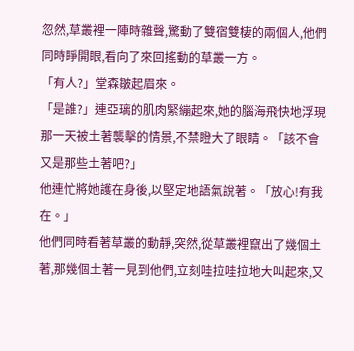忽然,草叢裡一陣時雜聲,驚動了雙宿雙棲的兩個人,他們同時睜開眼,看向了來回搖動的草叢一方。
「有人?」堂森皺起眉來。
「是誰?」連亞璃的肌肉緊繃起來,她的腦海飛快地浮現那一天被土著襲擊的情景,不禁瞪大了眼睛。「該不會又是那些土著吧?」
他連忙將她護在身後,以堅定地語氣說著。「放心!有我在。」
他們同時看著草叢的動靜,突然,從草叢裡竄出了幾個土著,那幾個土著一見到他們,立刻哇拉哇拉地大叫起來,又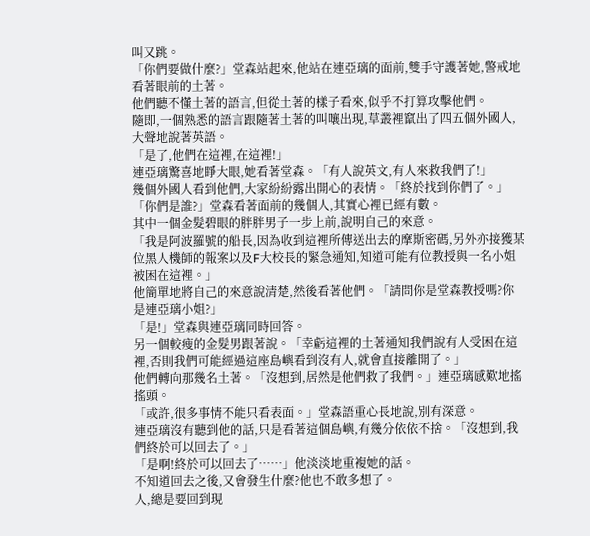叫又跳。
「你們要做什麼?」堂森站起來,他站在連亞璃的面前,雙手守護著她,警戒地看著眼前的土著。
他們聽不懂土著的語言,但從土著的樣子看來,似乎不打算攻擊他們。
隨即,一個熟悉的語言跟隨著土著的叫嚷出現,草叢裡竄出了四五個外國人,大聲地說著英語。
「是了,他們在這裡,在這裡!」
連亞璃驚喜地睜大眼,她看著堂森。「有人說英文,有人來救我們了!」
幾個外國人看到他們,大家紛紛露出開心的表情。「終於找到你們了。」
「你們是誰?」堂森看著面前的幾個人,其實心裡已經有數。
其中一個金髮碧眼的胖胖男子一步上前,說明自己的來意。
「我是阿波羅號的船長,因為收到這裡所傳送出去的摩斯密碼,另外亦接獲某位黑人機師的報案以及F大校長的緊急通知,知道可能有位教授與一名小姐被困在這裡。」
他簡單地將自己的來意說清楚,然後看著他們。「請問你是堂森教授嗎?你是連亞璃小姐?」
「是!」堂森與連亞璃同時回答。
另一個較瘦的金髮男跟著說。「幸虧這裡的土著通知我們說有人受困在這裡,否則我們可能經過這座島嶼看到沒有人,就會直接離開了。」
他們轉向那幾名土著。「沒想到,居然是他們救了我們。」連亞璃感歎地搖搖頭。
「或許,很多事情不能只看表面。」堂森語重心長地說,別有深意。
連亞璃沒有聽到他的話,只是看著這個島嶼,有幾分依依不捨。「沒想到,我們終於可以回去了。」
「是啊!終於可以回去了……」他淡淡地重複她的話。
不知道回去之後,又會發生什麼?他也不敢多想了。
人,總是要回到現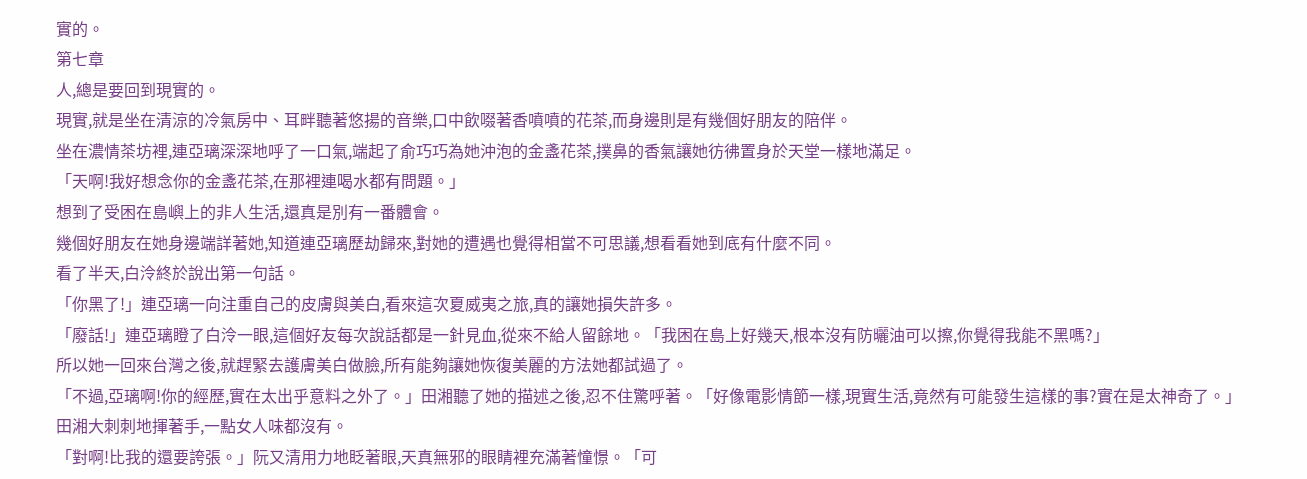實的。
第七章
人,總是要回到現實的。
現實,就是坐在清涼的冷氣房中、耳畔聽著悠揚的音樂,口中飲啜著香噴噴的花茶,而身邊則是有幾個好朋友的陪伴。
坐在濃情茶坊裡,連亞璃深深地呼了一口氣,端起了俞巧巧為她沖泡的金盞花茶,撲鼻的香氣讓她彷彿置身於天堂一樣地滿足。
「天啊!我好想念你的金盞花茶,在那裡連喝水都有問題。」
想到了受困在島嶼上的非人生活,還真是別有一番體會。
幾個好朋友在她身邊端詳著她,知道連亞璃歷劫歸來,對她的遭遇也覺得相當不可思議,想看看她到底有什麼不同。
看了半天,白泠終於說出第一句話。
「你黑了!」連亞璃一向注重自己的皮膚與美白,看來這次夏威夷之旅,真的讓她損失許多。
「廢話!」連亞璃瞪了白泠一眼,這個好友每次說話都是一針見血,從來不給人留餘地。「我困在島上好幾天,根本沒有防曬油可以擦,你覺得我能不黑嗎?」
所以她一回來台灣之後,就趕緊去護膚美白做臉,所有能夠讓她恢復美麗的方法她都試過了。
「不過,亞璃啊!你的經歷,實在太出乎意料之外了。」田湘聽了她的描述之後,忍不住驚呼著。「好像電影情節一樣,現實生活,竟然有可能發生這樣的事?實在是太神奇了。」田湘大刺刺地揮著手,一點女人味都沒有。
「對啊!比我的還要誇張。」阮又清用力地眨著眼,天真無邪的眼睛裡充滿著憧憬。「可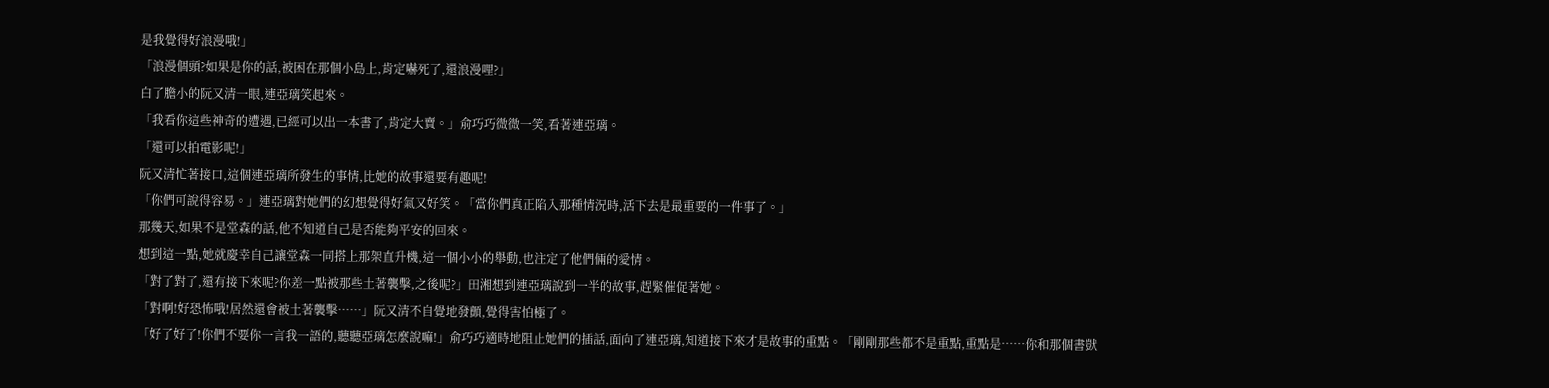是我覺得好浪漫哦!」
「浪漫個頭?如果是你的話,被困在那個小島上,肯定嚇死了,還浪漫哩?」
白了膽小的阮又清一眼,連亞璃笑起來。
「我看你這些神奇的遭遇,已經可以出一本書了,肯定大賣。」俞巧巧微微一笑,看著連亞璃。
「還可以拍電影呢!」
阮又清忙著接口,這個連亞璃所發生的事情,比她的故事還要有趣呢!
「你們可說得容易。」連亞璃對她們的幻想覺得好氣又好笑。「當你們真正陷入那種情況時,活下去是最重要的一件事了。」
那幾天,如果不是堂森的話,他不知道自己是否能夠平安的回來。
想到這一點,她就慶幸自己讓堂森一同搭上那架直升機,這一個小小的舉動,也注定了他們倆的愛情。
「對了對了,還有接下來呢?你差一點被那些土著襲擊,之後呢?」田湘想到連亞璃說到一半的故事,趕緊催促著她。
「對啊!好恐怖哦!居然還會被土著襲擊……」阮又清不自覺地發顫,覺得害怕極了。
「好了好了!你們不要你一言我一語的,聽聽亞璃怎麼說嘛!」俞巧巧適時地阻止她們的插話,面向了連亞璃,知道接下來才是故事的重點。「剛剛那些都不是重點,重點是……你和那個書獃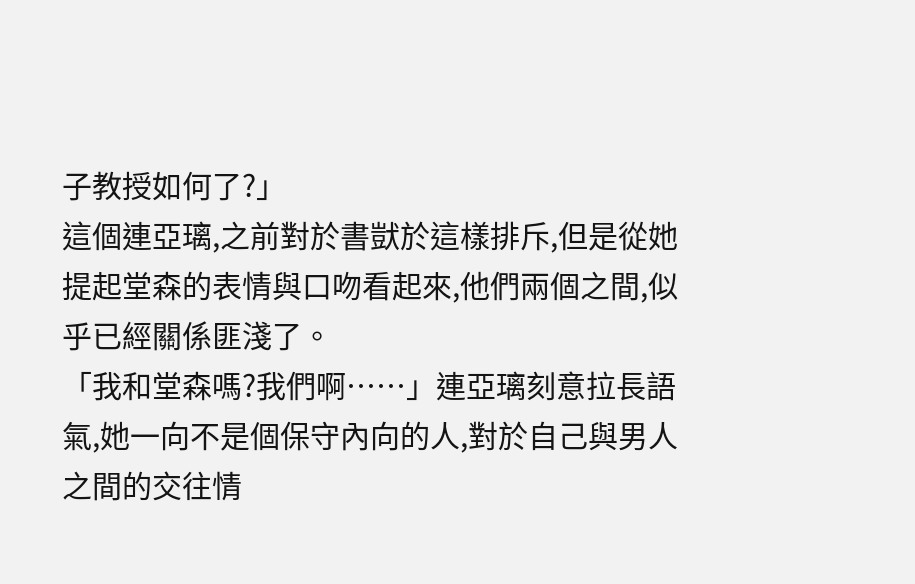子教授如何了?」
這個連亞璃,之前對於書獃於這樣排斥,但是從她提起堂森的表情與口吻看起來,他們兩個之間,似乎已經關係匪淺了。
「我和堂森嗎?我們啊……」連亞璃刻意拉長語氣,她一向不是個保守內向的人,對於自己與男人之間的交往情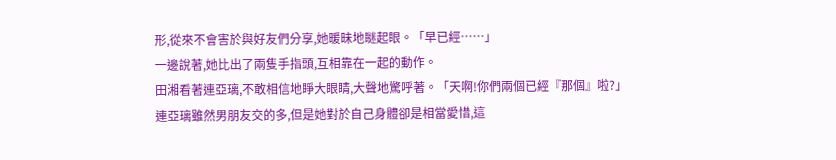形,從來不會害於與好友們分享,她暖昧地瞇起眼。「早已經……」
一邊說著,她比出了兩隻手指頭,互相靠在一起的動作。
田湘看著連亞璃,不敢相信地睜大眼睛,大聲地驚呼著。「天啊!你們兩個已經『那個』啦?」
連亞璃雖然男朋友交的多,但是她對於自己身體卻是相當愛惜,這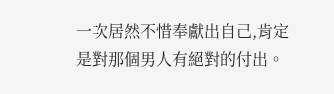一次居然不惜奉獻出自己,肯定是對那個男人有絕對的付出。